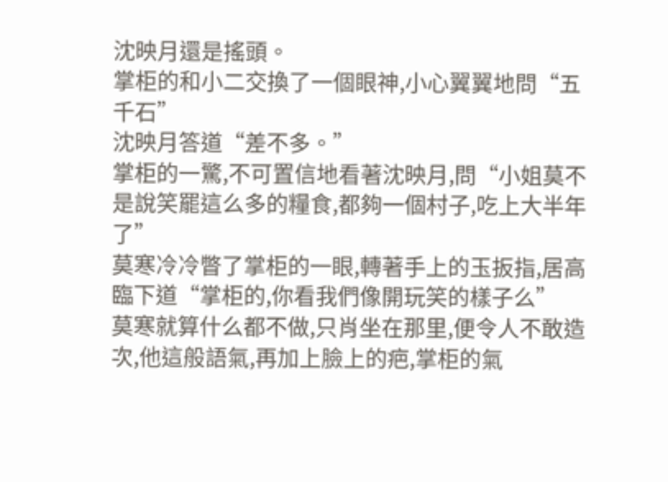沈映月還是搖頭。
掌柜的和小二交換了一個眼神,小心翼翼地問“五千石”
沈映月答道“差不多。”
掌柜的一驚,不可置信地看著沈映月,問“小姐莫不是說笑罷這么多的糧食,都夠一個村子,吃上大半年了”
莫寒冷冷瞥了掌柜的一眼,轉著手上的玉扳指,居高臨下道“掌柜的,你看我們像開玩笑的樣子么”
莫寒就算什么都不做,只肖坐在那里,便令人不敢造次,他這般語氣,再加上臉上的疤,掌柜的氣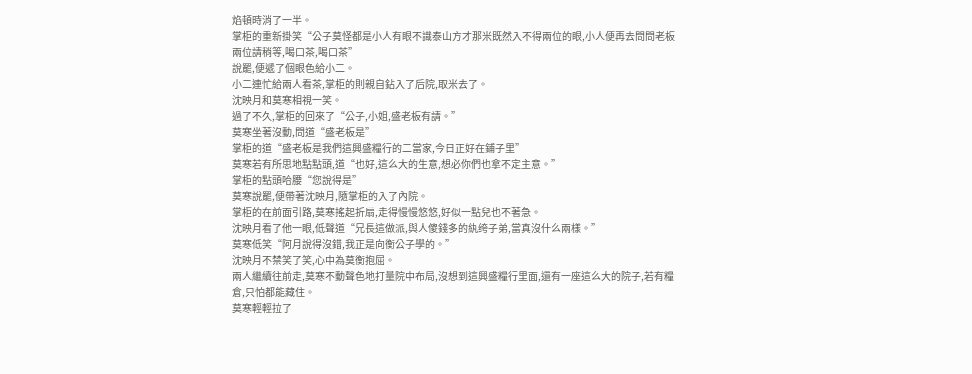焰頓時消了一半。
掌柜的重新掛笑“公子莫怪都是小人有眼不識泰山方才那米既然入不得兩位的眼,小人便再去問問老板兩位請稍等,喝口茶,喝口茶”
說罷,便遞了個眼色給小二。
小二連忙給兩人看茶,掌柜的則親自鉆入了后院,取米去了。
沈映月和莫寒相視一笑。
過了不久,掌柜的回來了“公子,小姐,盛老板有請。”
莫寒坐著沒動,問道“盛老板是”
掌柜的道“盛老板是我們這興盛糧行的二當家,今日正好在鋪子里”
莫寒若有所思地點點頭,道“也好,這么大的生意,想必你們也拿不定主意。”
掌柜的點頭哈腰“您說得是”
莫寒說罷,便帶著沈映月,隨掌柜的入了內院。
掌柜的在前面引路,莫寒搖起折扇,走得慢慢悠悠,好似一點兒也不著急。
沈映月看了他一眼,低聲道“兄長這做派,與人傻錢多的紈绔子弟,當真沒什么兩樣。”
莫寒低笑“阿月說得沒錯,我正是向衡公子學的。”
沈映月不禁笑了笑,心中為莫衡抱屈。
兩人繼續往前走,莫寒不動聲色地打量院中布局,沒想到這興盛糧行里面,還有一座這么大的院子,若有糧倉,只怕都能藏住。
莫寒輕輕拉了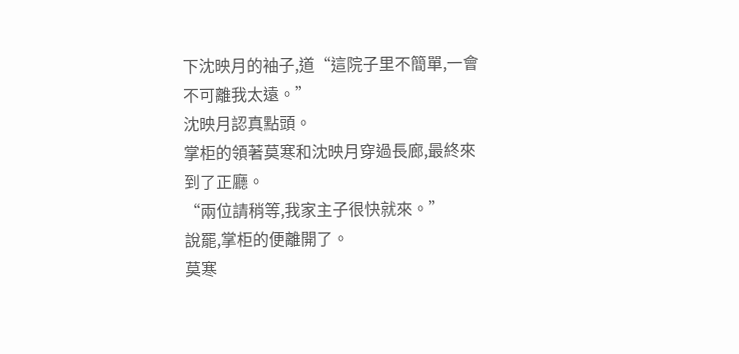下沈映月的袖子,道“這院子里不簡單,一會不可離我太遠。”
沈映月認真點頭。
掌柜的領著莫寒和沈映月穿過長廊,最終來到了正廳。
“兩位請稍等,我家主子很快就來。”
說罷,掌柜的便離開了。
莫寒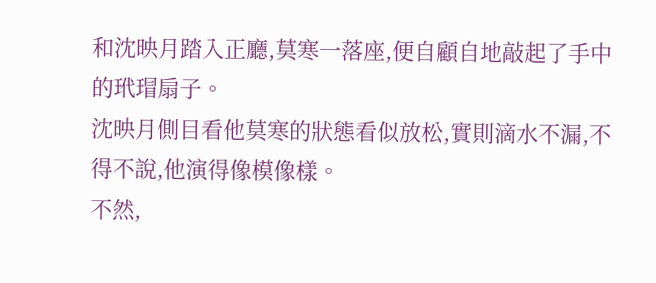和沈映月踏入正廳,莫寒一落座,便自顧自地敲起了手中的玳瑁扇子。
沈映月側目看他莫寒的狀態看似放松,實則滴水不漏,不得不說,他演得像模像樣。
不然,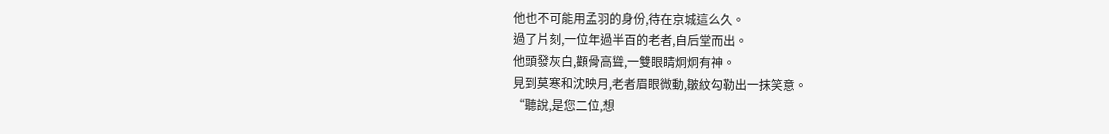他也不可能用孟羽的身份,待在京城這么久。
過了片刻,一位年過半百的老者,自后堂而出。
他頭發灰白,顴骨高聳,一雙眼睛炯炯有神。
見到莫寒和沈映月,老者眉眼微動,皺紋勾勒出一抹笑意。
“聽說,是您二位,想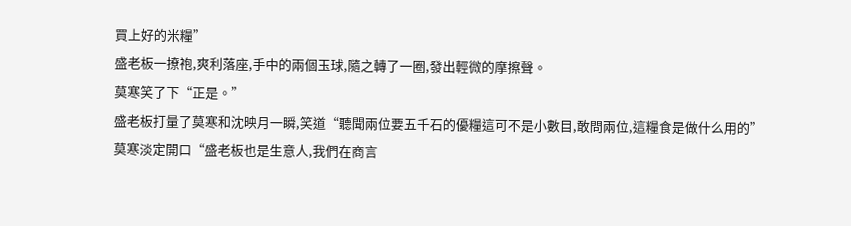買上好的米糧”
盛老板一撩袍,爽利落座,手中的兩個玉球,隨之轉了一圈,發出輕微的摩擦聲。
莫寒笑了下“正是。”
盛老板打量了莫寒和沈映月一瞬,笑道“聽聞兩位要五千石的優糧這可不是小數目,敢問兩位,這糧食是做什么用的”
莫寒淡定開口“盛老板也是生意人,我們在商言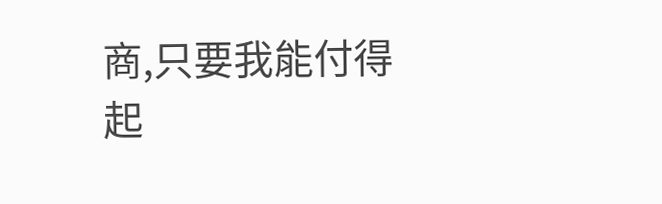商,只要我能付得起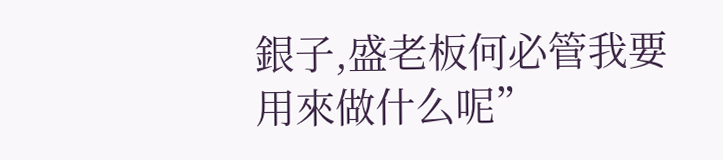銀子,盛老板何必管我要用來做什么呢”